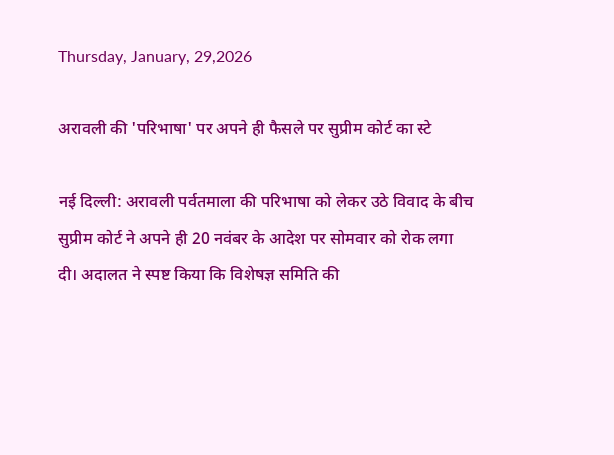Thursday, January, 29,2026

अरावली की 'परिभाषा' पर अपने ही फैसले पर सुप्रीम कोर्ट का स्टे

नई दिल्ली: अरावली पर्वतमाला की परिभाषा को लेकर उठे विवाद के बीच सुप्रीम कोर्ट ने अपने ही 20 नवंबर के आदेश पर सोमवार को रोक लगा दी। अदालत ने स्पष्ट किया कि विशेषज्ञ समिति की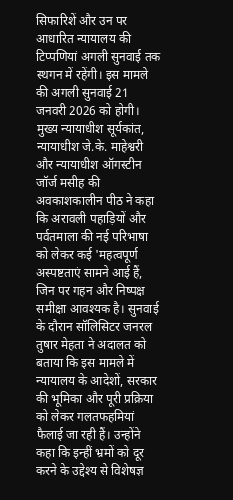सिफारिशें और उन पर आधारित न्यायालय की टिप्पणियां अगली सुनवाई तक स्थगन में रहेंगी। इस मामले की अगली सुनवाई 21 जनवरी 2026 को होगी। मुख्य न्यायाधीश सूर्यकांत, न्यायाधीश जे.के. माहेश्वरी और न्यायाधीश ऑगस्टीन जॉर्ज मसीह की अवकाशकालीन पीठ ने कहा कि अरावली पहाड़ियों और पर्वतमाला की नई परिभाषा को लेकर कई 'महत्वपूर्ण अस्पष्टताएं सामने आई हैं, जिन पर गहन और निष्पक्ष समीक्षा आवश्यक है। सुनवाई के दौरान सॉलिसिटर जनरल तुषार मेहता ने अदालत को बताया कि इस मामले में न्यायालय के आदेशों, सरकार की भूमिका और पूरी प्रक्रिया को लेकर गलतफहमियां फैलाई जा रही हैं। उन्होंने कहा कि इन्हीं भ्रमों को दूर करने के उद्देश्य से विशेषज्ञ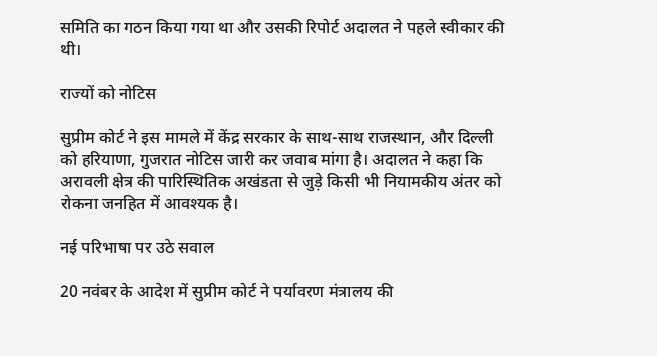समिति का गठन किया गया था और उसकी रिपोर्ट अदालत ने पहले स्वीकार की थी।

राज्यों को नोटिस

सुप्रीम कोर्ट ने इस मामले में केंद्र सरकार के साथ-साथ राजस्थान, और दिल्ली को हरियाणा, गुजरात नोटिस जारी कर जवाब मांगा है। अदालत ने कहा कि अरावली क्षेत्र की पारिस्थितिक अखंडता से जुड़े किसी भी नियामकीय अंतर को रोकना जनहित में आवश्यक है।

नई परिभाषा पर उठे सवाल

20 नवंबर के आदेश में सुप्रीम कोर्ट ने पर्यावरण मंत्रालय की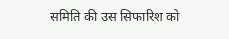समिति की उस सिफारिश को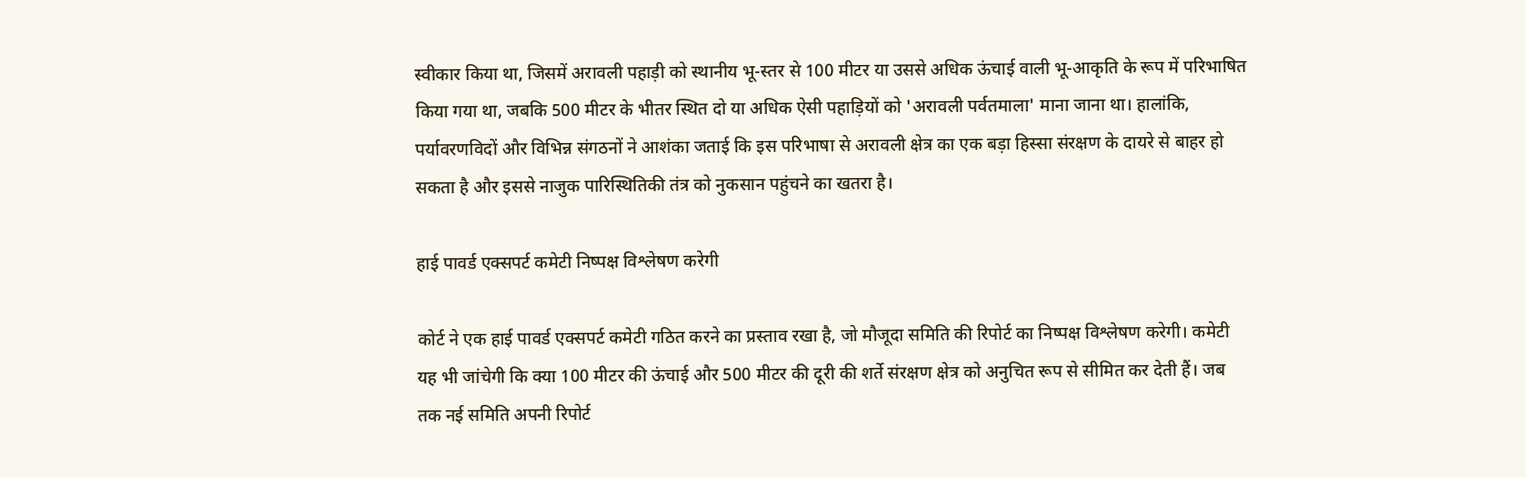स्वीकार किया था, जिसमें अरावली पहाड़ी को स्थानीय भू-स्तर से 100 मीटर या उससे अधिक ऊंचाई वाली भू-आकृति के रूप में परिभाषित किया गया था, जबकि 500 मीटर के भीतर स्थित दो या अधिक ऐसी पहाड़ियों को 'अरावली पर्वतमाला' माना जाना था। हालांकि, पर्यावरणविदों और विभिन्न संगठनों ने आशंका जताई कि इस परिभाषा से अरावली क्षेत्र का एक बड़ा हिस्सा संरक्षण के दायरे से बाहर हो सकता है और इससे नाजुक पारिस्थितिकी तंत्र को नुकसान पहुंचने का खतरा है।

हाई पावर्ड एक्सपर्ट कमेटी निष्पक्ष विश्लेषण करेगी

कोर्ट ने एक हाई पावर्ड एक्सपर्ट कमेटी गठित करने का प्रस्ताव रखा है, जो मौजूदा समिति की रिपोर्ट का निष्पक्ष विश्लेषण करेगी। कमेटी यह भी जांचेगी कि क्या 100 मीटर की ऊंचाई और 500 मीटर की दूरी की शर्ते संरक्षण क्षेत्र को अनुचित रूप से सीमित कर देती हैं। जब तक नई समिति अपनी रिपोर्ट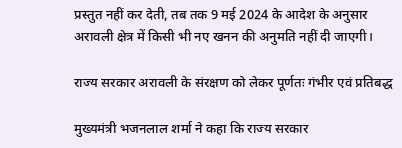प्रस्तुत नहीं कर देती, तब तक 9 मई 2024 के आदेश के अनुसार अरावली क्षेत्र में किसी भी नए खनन की अनुमति नहीं दी जाएगी।

राज्य सरकार अरावली के संरक्षण को लेकर पूर्णतः गंभीर एवं प्रतिबद्ध

मुख्यमंत्री भजनलाल शर्मा ने कहा कि राज्य सरकार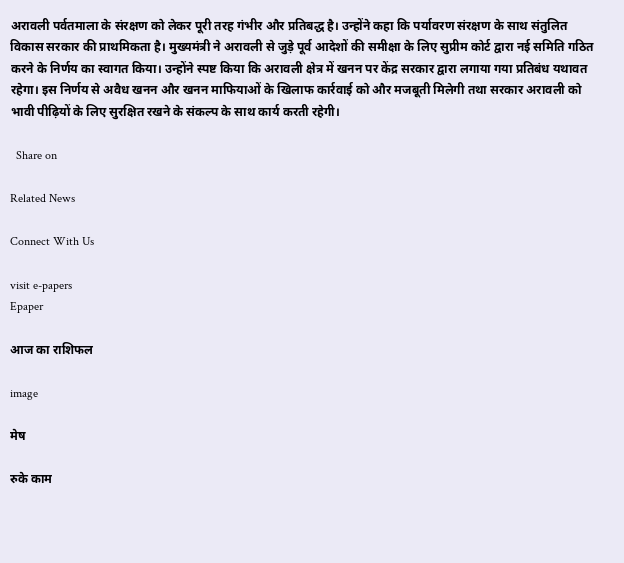अरावली पर्वतमाला के संरक्षण को लेकर पूरी तरह गंभीर और प्रतिबद्ध है। उन्होंने कहा कि पर्यावरण संरक्षण के साथ संतुलित विकास सरकार की प्राथमिकता है। मुख्यमंत्री ने अरावली से जुड़े पूर्व आदेशों की समीक्षा के लिए सुप्रीम कोर्ट द्वारा नई समिति गठित करने के निर्णय का स्वागत किया। उन्होंने स्पष्ट किया कि अरावली क्षेत्र में खनन पर केंद्र सरकार द्वारा लगाया गया प्रतिबंध यथावत रहेगा। इस निर्णय से अवैध खनन और खनन माफियाओं के खिलाफ कार्रवाई को और मजबूती मिलेगी तथा सरकार अरावली को भावी पीढ़ियों के लिए सुरक्षित रखने के संकल्प के साथ कार्य करती रहेगी।

  Share on

Related News

Connect With Us

visit e-papers
Epaper

आज का राशिफल

image

मेष

रुके काम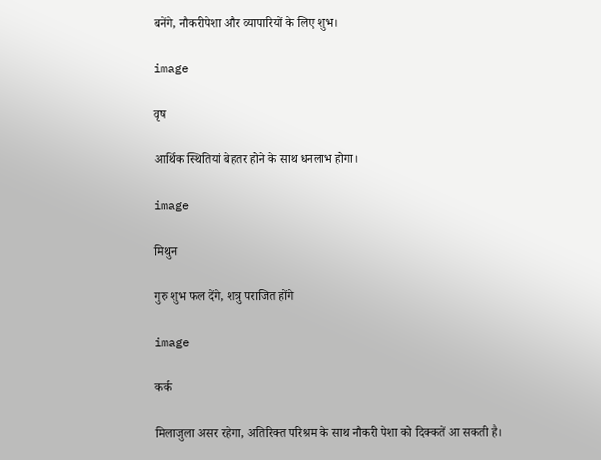बनेंगे, नौकरीपेशा और व्यापारियों के लिए शुभ।

image

वृष

आर्थिक स्थितियां बेहतर होने के साथ धनलाभ होगा।

image

मिथुन

गुरु शुभ फल देंगे, शत्रु पराजित होंगे

image

कर्क

मिलाजुला असर रहेगा, अतिरिक्त परिश्रम के साथ नौकरी पेशा को दिक्कतें आ सकती है।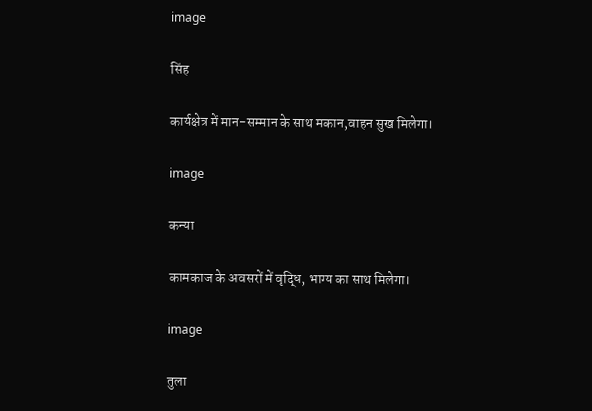image

सिंह

कार्यक्षेत्र में मान-सम्मान के साथ मकान,वाहन सुख मिलेगा।

image

कन्या

कामकाज के अवसरों में वृद्धि, भाग्य का साथ मिलेगा।

image

तुला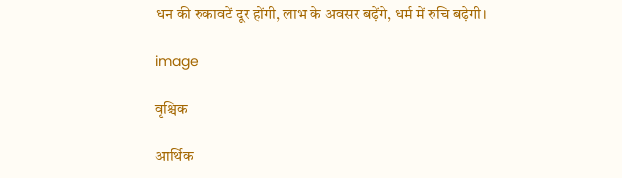धन की रुकावटें दूर होंगी, लाभ के अवसर बढ़ेंगे, धर्म में रुचि बढ़ेगी।

image

वृश्चिक

आर्थिक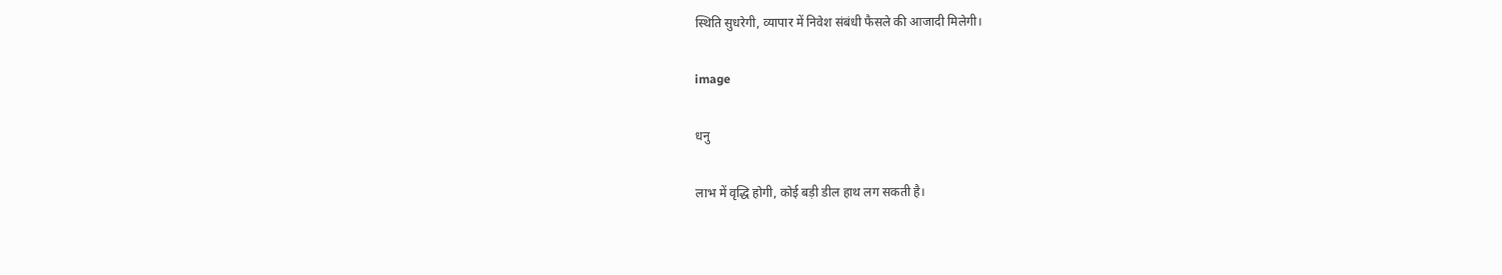स्थिति सुधरेगी, व्यापार में निवेश संबंधी फैसले की आजादी मिलेगी।

image

धनु

लाभ में वृद्धि होगी, कोई बड़ी डील हाथ लग सकती है।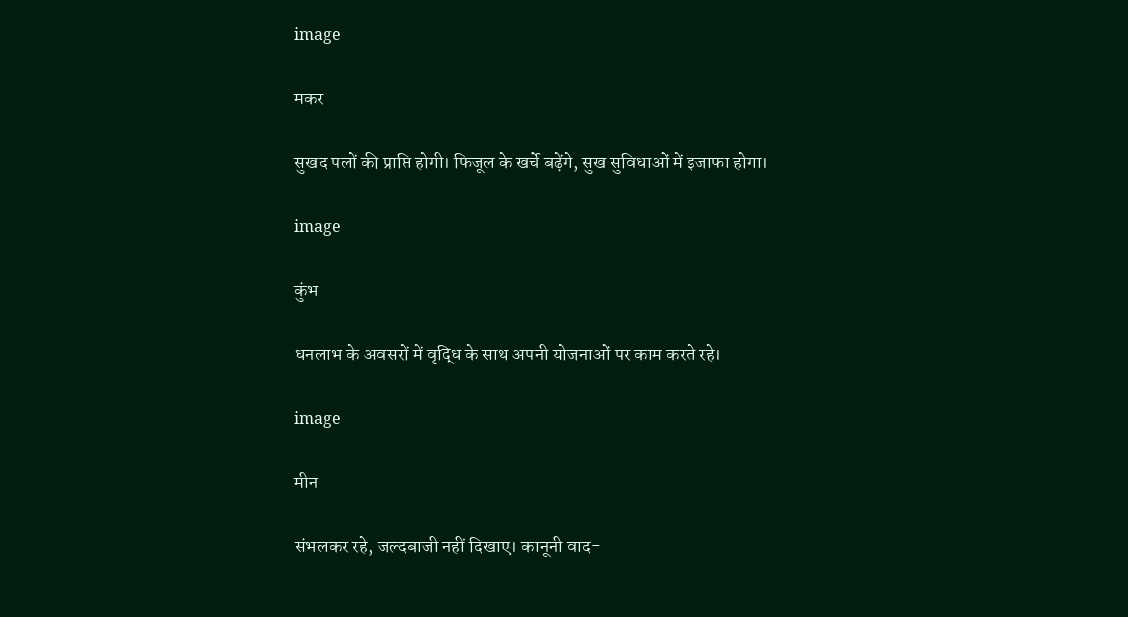image

मकर

सुखद पलों की प्राप्ति होगी। फिजूल के खर्चे बढ़ेंगे, सुख सुविधाओं में इजाफा होगा।

image

कुंभ

धनलाभ के अवसरों में वृद्धि के साथ अपनी योजनाओं पर काम करते रहे।

image

मीन

संभलकर रहे, जल्दबाजी नहीं दिखाए। कानूनी वाद-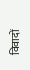विवादों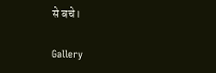से बचे।

Gallery